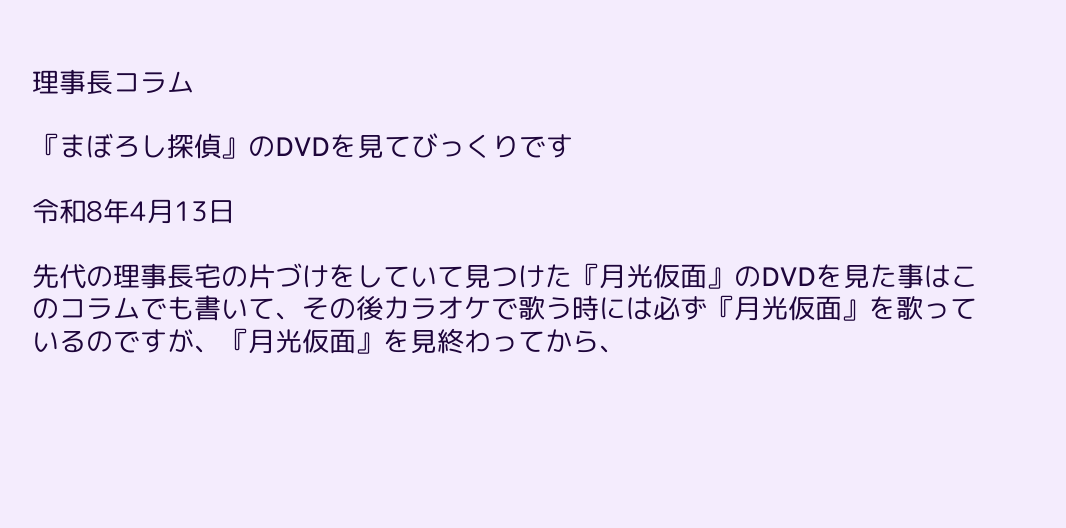理事長コラム

『まぼろし探偵』のDVDを見てびっくりです

令和8年4月13日

先代の理事長宅の片づけをしていて見つけた『月光仮面』のDVDを見た事はこのコラムでも書いて、その後カラオケで歌う時には必ず『月光仮面』を歌っているのですが、『月光仮面』を見終わってから、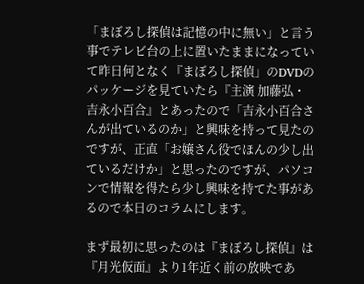「まぼろし探偵は記憶の中に無い」と言う事でテレビ台の上に置いたままになっていて昨日何となく『まぼろし探偵」のDVDのパッケージを見ていたら『主演 加藤弘・吉永小百合』とあったので「吉永小百合さんが出ているのか」と興味を持って見たのですが、正直「お嬢さん役でほんの少し出ているだけか」と思ったのですが、パソコンで情報を得たら少し興味を持てた事があるので本日のコラムにします。

まず最初に思ったのは『まぼろし探偵』は『月光仮面』より1年近く前の放映であ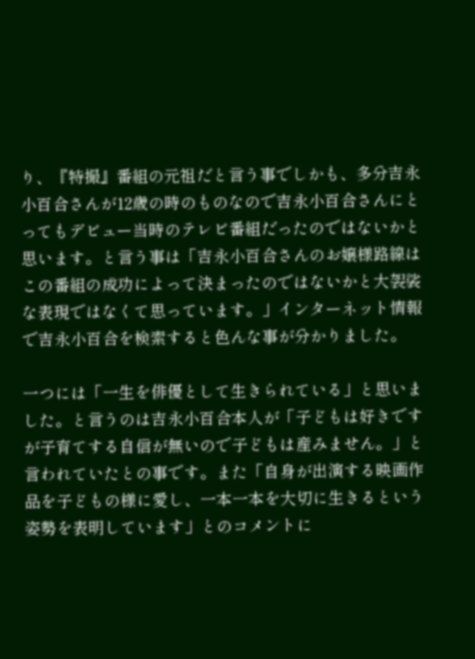り、『特撮』番組の元祖だと言う事でしかも、多分吉永小百合さんが12歳の時のものなので吉永小百合さんにとってもデビュー当時のテレビ番組だったのではないかと思います。と言う事は「吉永小百合さんのお嬢様路線はこの番組の成功によって決まったのではないかと大袈裟な表現ではなくて思っています。」インターネット情報で吉永小百合を検索すると色んな事が分かりました。

一つには「一生を俳優として生きられている」と思いました。と言うのは吉永小百合本人が「子どもは好きですが子育てする自信が無いので子どもは産みません。」と言われていたとの事です。また「自身が出演する映画作品を子どもの様に愛し、一本一本を大切に生きるという姿勢を表明しています」とのコメントに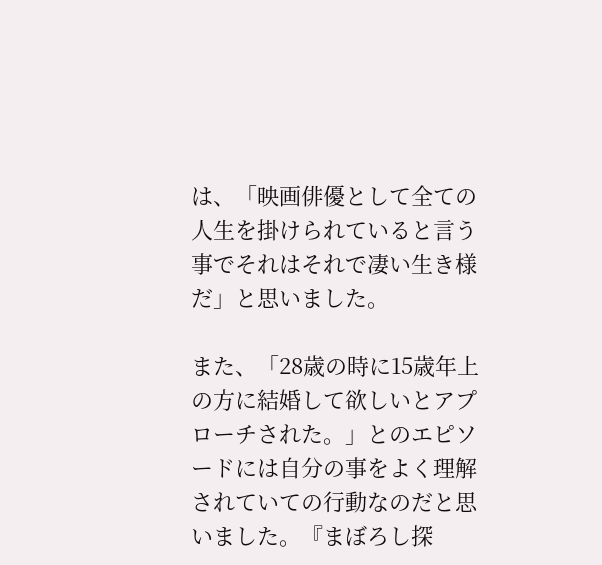は、「映画俳優として全ての人生を掛けられていると言う事でそれはそれで凄い生き様だ」と思いました。

また、「28歳の時に15歳年上の方に結婚して欲しいとアプローチされた。」とのエピソードには自分の事をよく理解されていての行動なのだと思いました。『まぼろし探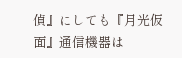偵』にしても『月光仮面』通信機器は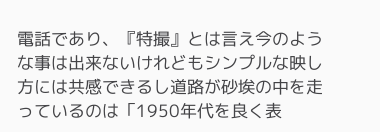電話であり、『特撮』とは言え今のような事は出来ないけれどもシンプルな映し方には共感できるし道路が砂埃の中を走っているのは「1950年代を良く表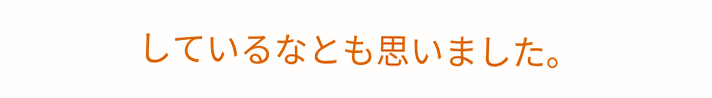しているなとも思いました。